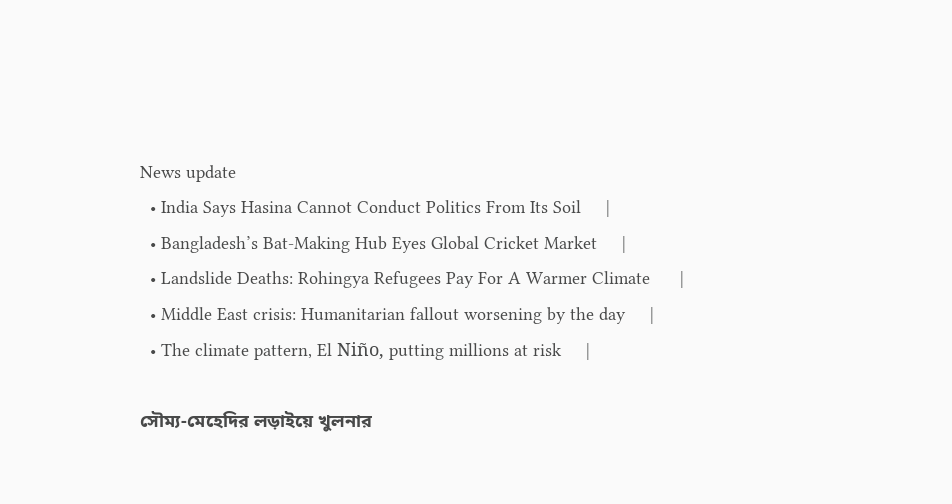News update
  • India Says Hasina Cannot Conduct Politics From Its Soil     |
  • Bangladesh’s Bat-Making Hub Eyes Global Cricket Market     |
  • Landslide Deaths: Rohingya Refugees Pay For A Warmer Climate      |
  • Middle East crisis: Humanitarian fallout worsening by the day     |
  • The climate pattern, El Niño, putting millions at risk     |

সৌম্য-মেহেদির লড়াইয়ে খুলনার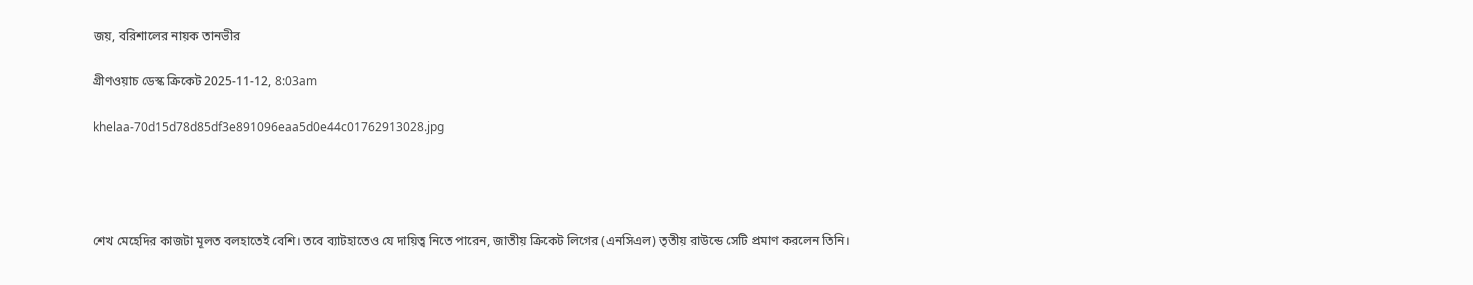জয়, বরিশালের নায়ক তানভীর

গ্রীণওয়াচ ডেস্ক ক্রিকেট 2025-11-12, 8:03am

khelaa-70d15d78d85df3e891096eaa5d0e44c01762913028.jpg




শেখ মেহেদির কাজটা মূলত বলহাতেই বেশি। তবে ব্যাটহাতেও যে দায়িত্ব নিতে পারেন, জাতীয় ক্রিকেট লিগের (এনসিএল) তৃতীয় রাউন্ডে সেটি প্রমাণ করলেন তিনি।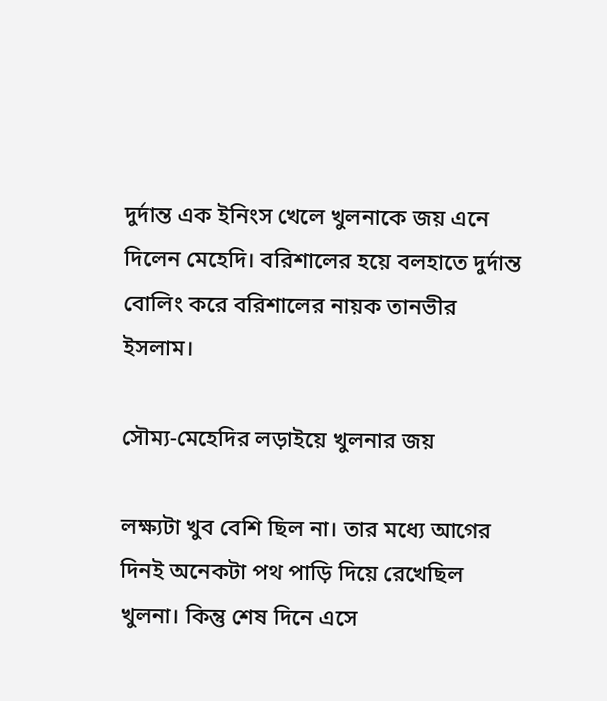দুর্দান্ত এক ইনিংস খেলে খুলনাকে জয় এনে দিলেন মেহেদি। বরিশালের হয়ে বলহাতে দুর্দান্ত বোলিং করে বরিশালের নায়ক তানভীর ইসলাম।

সৌম্য-মেহেদির লড়াইয়ে খুলনার জয়

লক্ষ্যটা খুব বেশি ছিল না। তার মধ্যে আগের দিনই অনেকটা পথ পাড়ি দিয়ে রেখেছিল খুলনা। কিন্তু শেষ দিনে এসে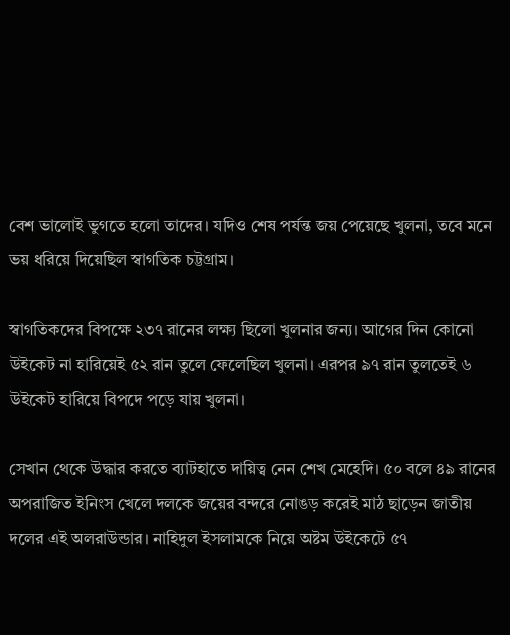বেশ ভালোই ভুগতে হলো তাদের। যদিও শেষ পর্যন্ত জয় পেয়েছে খুলনা, তবে মনে ভয় ধরিয়ে দিয়েছিল স্বাগতিক চট্টগ্রাম।

স্বাগতিকদের বিপক্ষে ২৩৭ রানের লক্ষ্য ছিলো খুলনার জন্য। আগের দিন কোনো উইকেট না হারিয়েই ৫২ রান তুলে ফেলেছিল খুলনা। এরপর ৯৭ রান তুলতেই ৬ উইকেট হারিয়ে বিপদে পড়ে যায় খুলনা।

সেখান থেকে উদ্ধার করতে ব্যাটহাতে দায়িত্ব নেন শেখ মেহেদি। ৫০ বলে ৪৯ রানের অপরাজিত ইনিংস খেলে দলকে জয়ের বন্দরে নোঙড় করেই মাঠ ছাড়েন জাতীয় দলের এই অলরাউন্ডার। নাহিদুল ইসলামকে নিয়ে অষ্টম উইকেটে ৫৭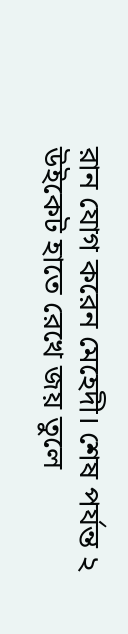রান যোগ করেন মেহেদী। শেষ পর্যন্ত ২ উইকেট হাতে রেখে জয় তুলে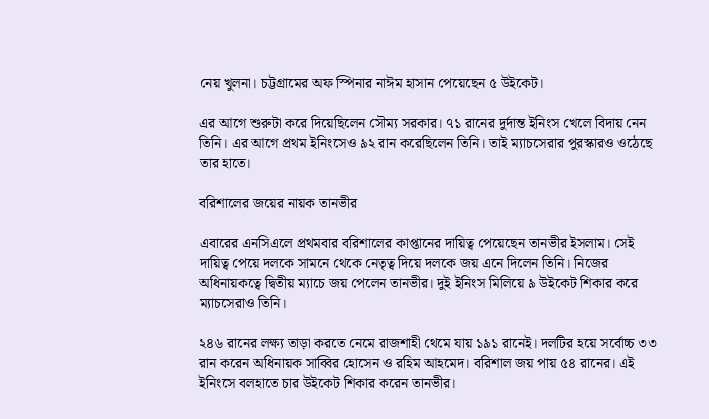নেয় খুলনা। চট্টগ্রামের অফ স্পিনার নাঈম হাসান পেয়েছেন ৫ উইকেট।

এর আগে শুরুটা করে দিয়েছিলেন সৌম্য সরকার। ৭১ রানের দুর্দান্ত ইনিংস খেলে বিদায় নেন তিনি। এর আগে প্রথম ইনিংসেও ৯২ রান করেছিলেন তিনি। তাই ম্যাচসেরার পুরস্কারও ওঠেছে তার হাতে।

বরিশালের জয়ের নায়ক তানভীর

এবারের এনসিএলে প্রথমবার বরিশালের কাপ্তানের দায়িত্ব পেয়েছেন তানভীর ইসলাম। সেই দায়িত্ব পেয়ে দলকে সামনে থেকে নেতৃত্ব দিয়ে দলকে জয় এনে দিলেন তিনি। নিজের অধিনায়কত্বে দ্বিতীয় ম্যাচে জয় পেলেন তানভীর। দুই ইনিংস মিলিয়ে ৯ উইকেট শিকার করে ম্যাচসেরাও তিনি।

২৪৬ রানের লক্ষ্য তাড়া করতে নেমে রাজশাহী থেমে যায় ১৯১ রানেই। দলটির হয়ে সর্বোচ্চ ৩৩ রান করেন অধিনায়ক সাব্বির হোসেন ও রহিম আহমেদ। বরিশাল জয় পায় ৫৪ রানের। এই ইনিংসে বলহাতে চার উইকেট শিকার করেন তানভীর।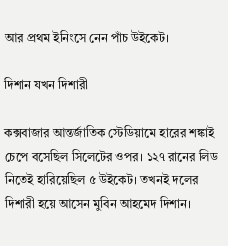আর প্রথম ইনিংসে নেন পাঁচ উইকেট।

দিশান যখন দিশারী

কক্সবাজার আন্তর্জাতিক স্টেডিয়ামে হারের শঙ্কাই চেপে বসেছিল সিলেটের ওপর। ১২৭ রানের লিড নিতেই হারিয়েছিল ৫ উইকেট। তখনই দলের দিশারী হয়ে আসেন মুবিন আহমেদ দিশান।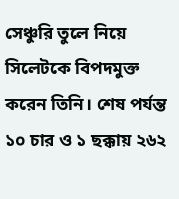সেঞ্চুরি তুলে নিয়ে সিলেটকে বিপদমুক্ত করেন তিনি। শেষ পর্যন্ত ১০ চার ও ১ ছক্কায় ২৬২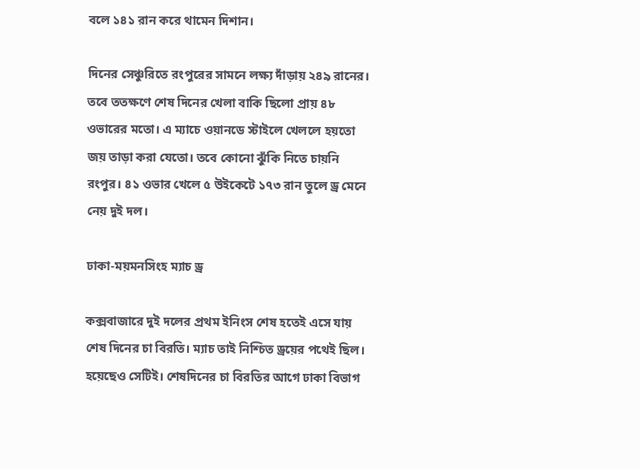বলে ১৪১ রান করে থামেন দিশান।

দিনের সেঞ্চুরিতে রংপুরের সামনে লক্ষ্য দাঁড়ায় ২৪৯ রানের। তবে ততক্ষণে শেষ দিনের খেলা বাকি ছিলো প্রায় ৪৮ ওভারের মতো। এ ম্যাচে ওয়ানডে স্টাইলে খেললে হয়তো জয় তাড়া করা যেতো। তবে কোনো ঝুঁকি নিতে চায়নি রংপুর। ৪১ ওভার খেলে ৫ উইকেটে ১৭৩ রান তুলে ড্র মেনে নেয় দুই দল।

ঢাকা-ময়মনসিংহ ম্যাচ ড্র

কক্সবাজারে দুই দলের প্রথম ইনিংস শেষ হতেই এসে যায় শেষ দিনের চা বিরতি। ম্যাচ তাই নিশ্চিত ড্রয়ের পথেই ছিল। হয়েছেও সেটিই। শেষদিনের চা বিরতির আগে ঢাকা বিভাগ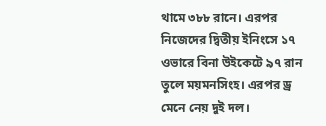থামে ৩৮৮ রানে। এরপর নিজেদের দ্বিতীয় ইনিংসে ১৭ ওভারে বিনা উইকেটে ৯৭ রান তুলে ময়মনসিংহ। এরপর ড্র মেনে নেয় দুই দল।